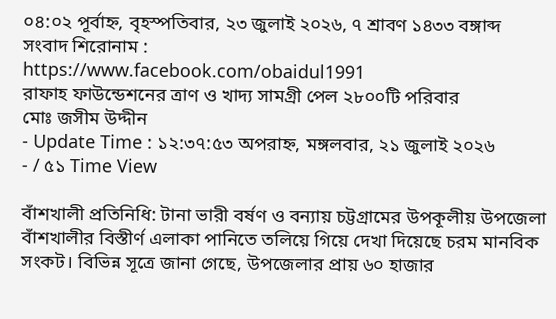০৪:০২ পূর্বাহ্ন, বৃহস্পতিবার, ২৩ জুলাই ২০২৬, ৭ শ্রাবণ ১৪৩৩ বঙ্গাব্দ
সংবাদ শিরোনাম :
https://www.facebook.com/obaidul1991
রাফাহ ফাউন্ডেশনের ত্রাণ ও খাদ্য সামগ্রী পেল ২৮০০টি পরিবার
মোঃ জসীম উদ্দীন
- Update Time : ১২:৩৭:৫৩ অপরাহ্ন, মঙ্গলবার, ২১ জুলাই ২০২৬
- / ৫১ Time View

বাঁশখালী প্রতিনিধি: টানা ভারী বর্ষণ ও বন্যায় চট্টগ্রামের উপকূলীয় উপজেলা বাঁশখালীর বিস্তীর্ণ এলাকা পানিতে তলিয়ে গিয়ে দেখা দিয়েছে চরম মানবিক সংকট। বিভিন্ন সূত্রে জানা গেছে, উপজেলার প্রায় ৬০ হাজার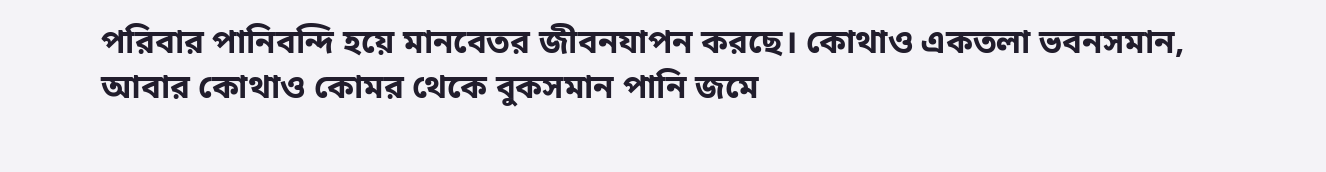পরিবার পানিবন্দি হয়ে মানবেতর জীবনযাপন করছে। কোথাও একতলা ভবনসমান, আবার কোথাও কোমর থেকে বুকসমান পানি জমে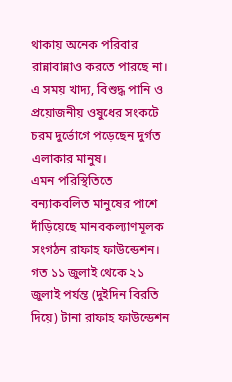থাকায় অনেক পরিবার রান্নাবান্নাও করতে পারছে না। এ সময় খাদ্য, বিশুদ্ধ পানি ও প্রয়োজনীয় ওষুধের সংকটে চরম দুর্ভোগে পড়েছেন দুর্গত এলাকার মানুষ।
এমন পরিস্থিতিতে বন্যাকবলিত মানুষের পাশে দাঁড়িয়েছে মানবকল্যাণমূলক সংগঠন রাফাহ ফাউন্ডেশন।
গত ১১ জুলাই থেকে ২১ জুলাই পর্যন্ত (দুইদিন বিরতি দিয়ে) টানা রাফাহ ফাউন্ডেশন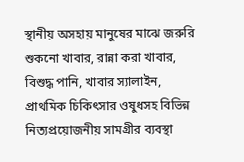স্থানীয় অসহায় মানুষের মাঝে জরুরি শুকনো খাবার, রান্না করা খাবার, বিশুদ্ধ পানি, খাবার স্যালাইন, প্রাথমিক চিকিৎসার ওষুধসহ বিভিন্ন নিত্যপ্রয়োজনীয় সামগ্রীর ব্যবস্থা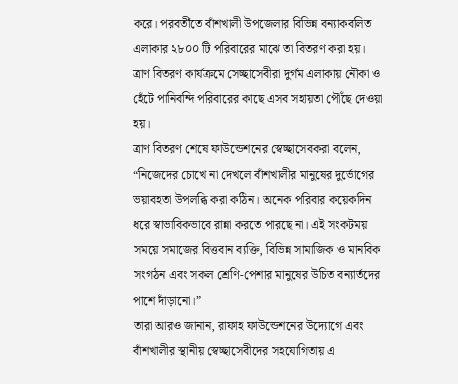করে। পরবর্তীতে বাঁশখালী উপজেলার বিভিন্ন বন্যাকবলিত এলাকার ২৮০০ টি পরিবারের মাঝে তা বিতরণ করা হয়।
ত্রাণ বিতরণ কার্যক্রমে সেচ্ছাসেবীরা দুর্গম এলাকায় নৌকা ও হেঁটে পানিবন্দি পরিবারের কাছে এসব সহায়তা পৌঁছে দেওয়া হয়।
ত্রাণ বিতরণ শেষে ফাউন্ডেশনের স্বেচ্ছাসেবকরা বলেন, “নিজেদের চোখে না দেখলে বাঁশখালীর মানুষের দুর্ভোগের ভয়াবহতা উপলব্ধি করা কঠিন। অনেক পরিবার কয়েকদিন ধরে স্বাভাবিকভাবে রান্না করতে পারছে না। এই সংকটময় সময়ে সমাজের বিত্তবান ব্যক্তি, বিভিন্ন সামাজিক ও মানবিক সংগঠন এবং সকল শ্রেণি-পেশার মানুষের উচিত বন্যার্তদের পাশে দাঁড়ানো।”
তারা আরও জানান, রাফাহ ফাউন্ডেশনের উদ্যোগে এবং বাঁশখালীর স্থানীয় স্বেচ্ছাসেবীদের সহযোগিতায় এ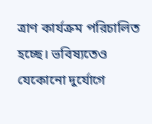ত্রাণ কার্যক্রম পরিচালিত হচ্ছে। ভবিষ্যতেও যেকোনো দুর্যোগে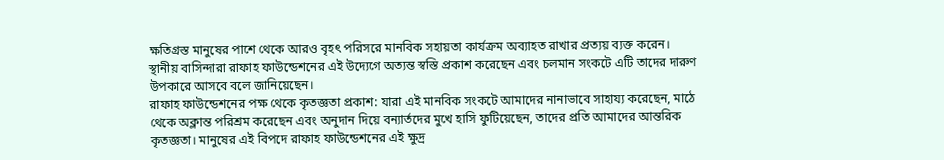ক্ষতিগ্রস্ত মানুষের পাশে থেকে আরও বৃহৎ পরিসরে মানবিক সহায়তা কার্যক্রম অব্যাহত রাখার প্রত্যয় ব্যক্ত করেন।
স্থানীয় বাসিন্দারা রাফাহ ফাউন্ডেশনের এই উদ্যেগে অত্যন্ত স্বস্তি প্রকাশ করেছেন এবং চলমান সংকটে এটি তাদের দারুণ উপকারে আসবে বলে জানিয়েছেন।
রাফাহ ফাউন্ডেশনের পক্ষ থেকে কৃতজ্ঞতা প্রকাশ: যারা এই মানবিক সংকটে আমাদের নানাভাবে সাহায্য করেছেন, মাঠে থেকে অক্লান্ত পরিশ্রম করেছেন এবং অনুদান দিয়ে বন্যার্তদের মুখে হাসি ফুটিয়েছেন, তাদের প্রতি আমাদের আন্তরিক কৃতজ্ঞতা। মানুষের এই বিপদে রাফাহ ফাউন্ডেশনের এই ক্ষুদ্র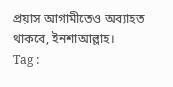প্রয়াস আগামীতেও অব্যাহত থাকবে, ইনশাআল্লাহ।
Tag :